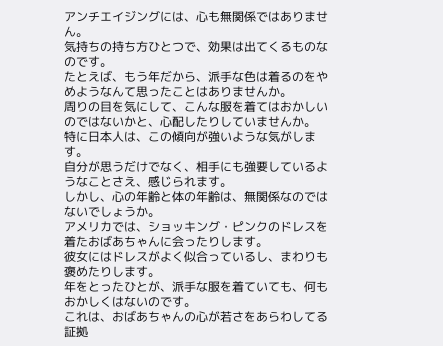アンチエイジングには、心も無関係ではありません。
気持ちの持ち方ひとつで、効果は出てくるものなのです。
たとえば、もう年だから、派手な色は着るのをやめようなんて思ったことはありませんか。
周りの目を気にして、こんな服を着てはおかしいのではないかと、心配したりしていませんか。
特に日本人は、この傾向が強いような気がします。
自分が思うだけでなく、相手にも強要しているようなことさえ、感じられます。
しかし、心の年齢と体の年齢は、無関係なのではないでしょうか。
アメリカでは、ショッキング・ピンクのドレスを着たおばあちゃんに会ったりします。
彼女にはドレスがよく似合っているし、まわりも褒めたりします。
年をとったひとが、派手な服を着ていても、何もおかしくはないのです。
これは、おばあちゃんの心が若さをあらわしてる証拠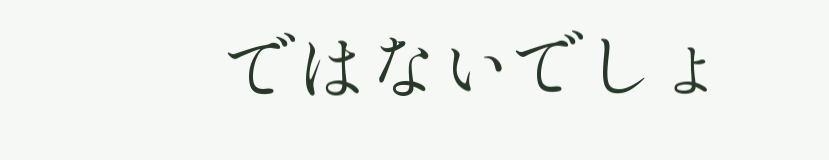ではないでしょ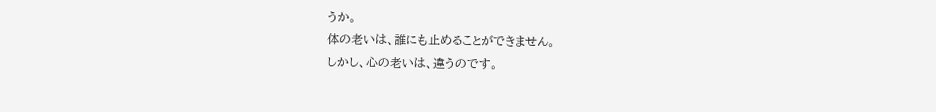うか。
体の老いは、誰にも止めることができません。
しかし、心の老いは、違うのです。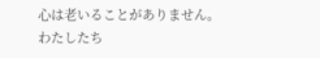心は老いることがありません。
わたしたち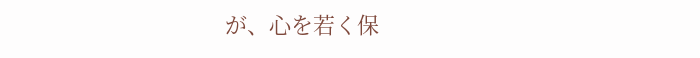が、心を若く保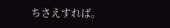ちさえすれば。